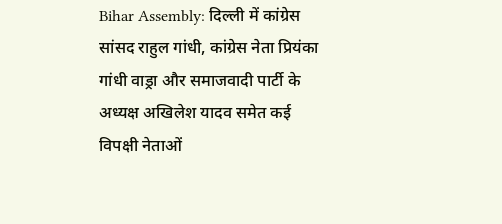Bihar Assembly: दिल्ली में कांग्रेस सांसद राहुल गांधी, कांग्रेस नेता प्रियंका गांधी वाड्रा और समाजवादी पार्टी के अध्यक्ष अखिलेश यादव समेत कई विपक्षी नेताओं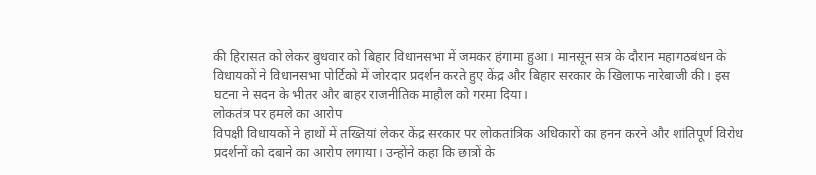की हिरासत को लेकर बुधवार को बिहार विधानसभा में जमकर हंगामा हुआ। मानसून सत्र के दौरान महागठबंधन के विधायकों ने विधानसभा पोर्टिको में जोरदार प्रदर्शन करते हुए केंद्र और बिहार सरकार के खिलाफ नारेबाजी की। इस घटना ने सदन के भीतर और बाहर राजनीतिक माहौल को गरमा दिया।
लोकतंत्र पर हमले का आरोप
विपक्षी विधायकों ने हाथों में तख्तियां लेकर केंद्र सरकार पर लोकतांत्रिक अधिकारों का हनन करने और शांतिपूर्ण विरोध प्रदर्शनों को दबाने का आरोप लगाया। उन्होंने कहा कि छात्रों के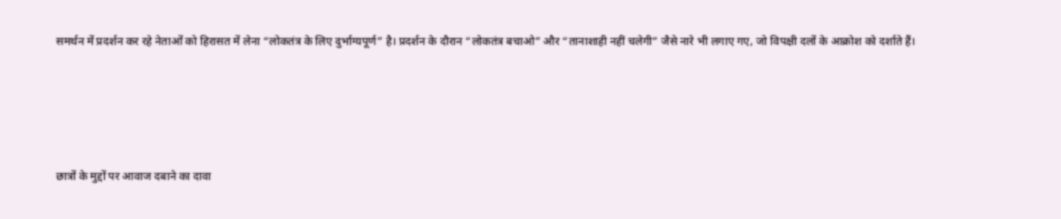समर्थन में प्रदर्शन कर रहे नेताओं को हिरासत में लेना “लोकतंत्र के लिए दुर्भाग्यपूर्ण” है। प्रदर्शन के दौरान “लोकतंत्र बचाओ” और “तानाशाही नहीं चलेगी” जैसे नारे भी लगाए गए, जो विपक्षी दलों के आक्रोश को दर्शाते हैं।






छात्रों के मुद्दों पर आवाज दबाने का दावा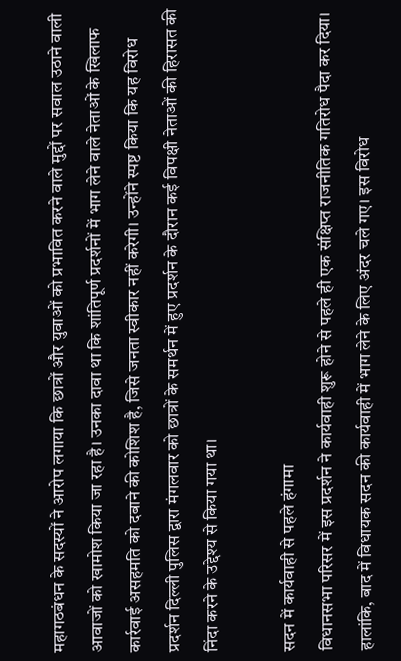महागठबंधन के सदस्यों ने आरोप लगाया कि छात्रों और युवाओं को प्रभावित करने वाले मुद्दों पर सवाल उठाने वाली आवाजों को खामोश किया जा रहा है। उनका दावा था कि शांतिपूर्ण प्रदर्शनों में भाग लेने वाले नेताओं के खिलाफ कार्रवाई असहमति को दबाने की कोशिश है, जिसे जनता स्वीकार नहीं करेगी। उन्होंने स्पष्ट किया कि यह विरोध प्रदर्शन दिल्ली पुलिस द्वारा मंगलवार को छात्रों के समर्थन में हुए प्रदर्शन के दौरान कई विपक्षी नेताओं की हिरासत की निंदा करने के उद्देश्य से किया गया था।

सदन में कार्यवाही से पहले हंगामा
विधानसभा परिसर में इस प्रदर्शन ने कार्यवाही शुरू होने से पहले ही एक संक्षिप्त राजनीतिक गतिरोध पैदा कर दिया। हालांकि, बाद में विधायक सदन की कार्यवाही में भाग लेने के लिए अंदर चले गए। इस विरोध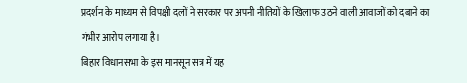प्रदर्शन के माध्यम से विपक्षी दलों ने सरकार पर अपनी नीतियों के खिलाफ उठने वाली आवाजों को दबाने का गंभीर आरोप लगाया है।
बिहार विधानसभा के इस मानसून सत्र में यह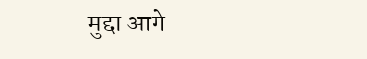मुद्दा आगे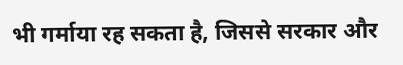भी गर्माया रह सकता है, जिससे सरकार और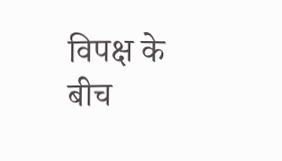विपक्ष के बीच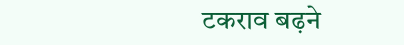टकराव बढ़ने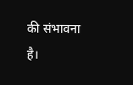की संभावना है।